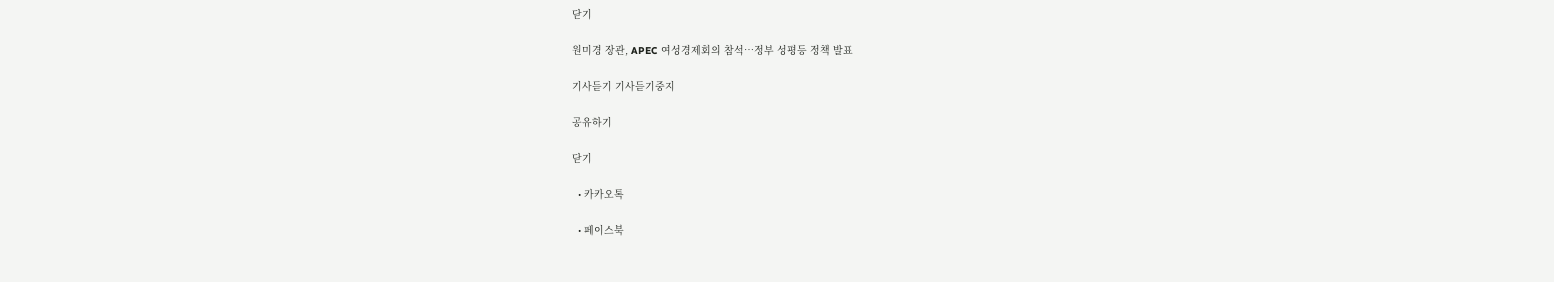닫기

원미경 장관, APEC 여성경제회의 참석…정부 성평등 정책 발표

기사듣기 기사듣기중지

공유하기

닫기

  • 카카오톡

  • 페이스북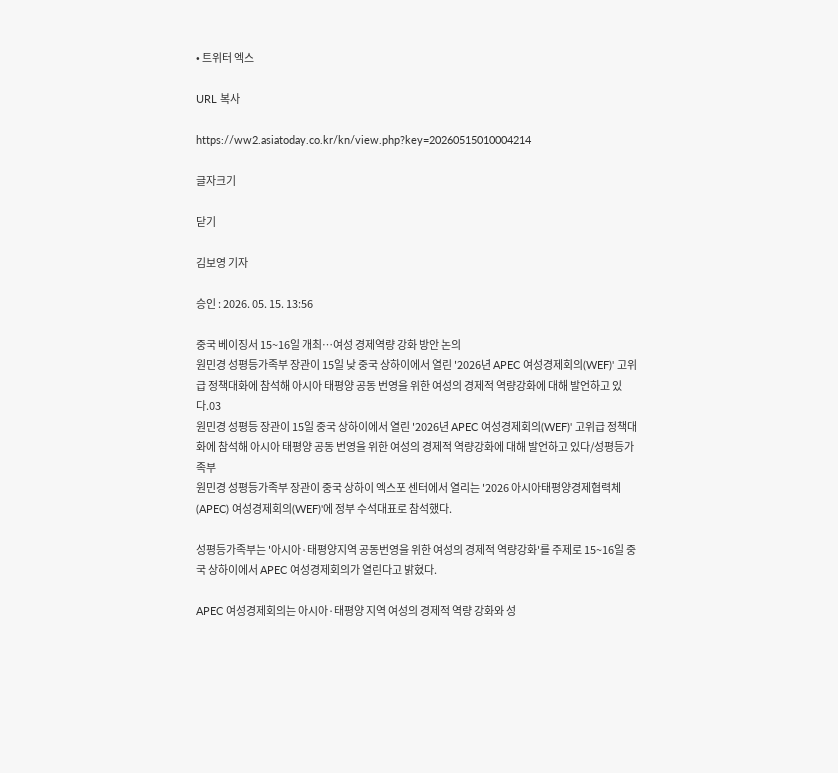• 트위터 엑스

URL 복사

https://ww2.asiatoday.co.kr/kn/view.php?key=20260515010004214

글자크기

닫기

김보영 기자

승인 : 2026. 05. 15. 13:56

중국 베이징서 15~16일 개최…여성 경제역량 강화 방안 논의
원민경 성평등가족부 장관이 15일 낮 중국 상하이에서 열린 '2026년 APEC 여성경제회의(WEF)' 고위급 정책대화에 참석해 아시아 태평양 공동 번영을 위한 여성의 경제적 역량강화에 대해 발언하고 있다.03
원민경 성평등 장관이 15일 중국 상하이에서 열린 '2026년 APEC 여성경제회의(WEF)' 고위급 정책대화에 참석해 아시아 태평양 공동 번영을 위한 여성의 경제적 역량강화에 대해 발언하고 있다/성평등가족부
원민경 성평등가족부 장관이 중국 상하이 엑스포 센터에서 열리는 '2026 아시아태평양경제협력체(APEC) 여성경제회의(WEF)'에 정부 수석대표로 참석했다.

성평등가족부는 '아시아·태평양지역 공동번영을 위한 여성의 경제적 역량강화'를 주제로 15~16일 중국 상하이에서 APEC 여성경제회의가 열린다고 밝혔다.

APEC 여성경제회의는 아시아·태평양 지역 여성의 경제적 역량 강화와 성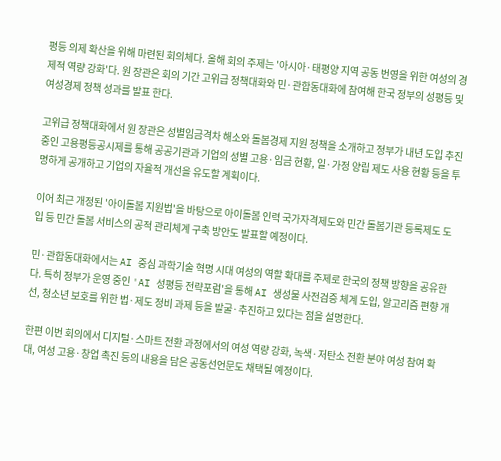평등 의제 확산을 위해 마련된 회의체다. 올해 회의 주제는 '아시아·태평양 지역 공동 번영을 위한 여성의 경제적 역량 강화'다. 원 장관은 회의 기간 고위급 정책대화와 민·관합동대화에 참여해 한국 정부의 성평등 및 여성경제 정책 성과를 발표 한다.

고위급 정책대화에서 원 장관은 성별임금격차 해소와 돌봄경제 지원 정책을 소개하고 정부가 내년 도입 추진 중인 고용평등공시제를 통해 공공기관과 기업의 성별 고용·임금 현황, 일·가정 양립 제도 사용 현황 등을 투명하게 공개하고 기업의 자율적 개선을 유도할 계획이다.

이어 최근 개정된 '아이돌봄 지원법'을 바탕으로 아이돌봄 인력 국가자격제도와 민간 돌봄기관 등록제도 도입 등 민간 돌봄 서비스의 공적 관리체계 구축 방안도 발표할 예정이다.

민·관합동대화에서는 AI 중심 과학기술 혁명 시대 여성의 역할 확대를 주제로 한국의 정책 방향을 공유한다. 특히 정부가 운영 중인 'AI 성평등 전략포럼'을 통해 AI 생성물 사전검증 체계 도입, 알고리즘 편향 개선, 청소년 보호를 위한 법·제도 정비 과제 등을 발굴·추진하고 있다는 점을 설명한다.

한편 이번 회의에서 디지털·스마트 전환 과정에서의 여성 역량 강화, 녹색·저탄소 전환 분야 여성 참여 확대, 여성 고용·창업 촉진 등의 내용을 담은 공동선언문도 채택될 예정이다.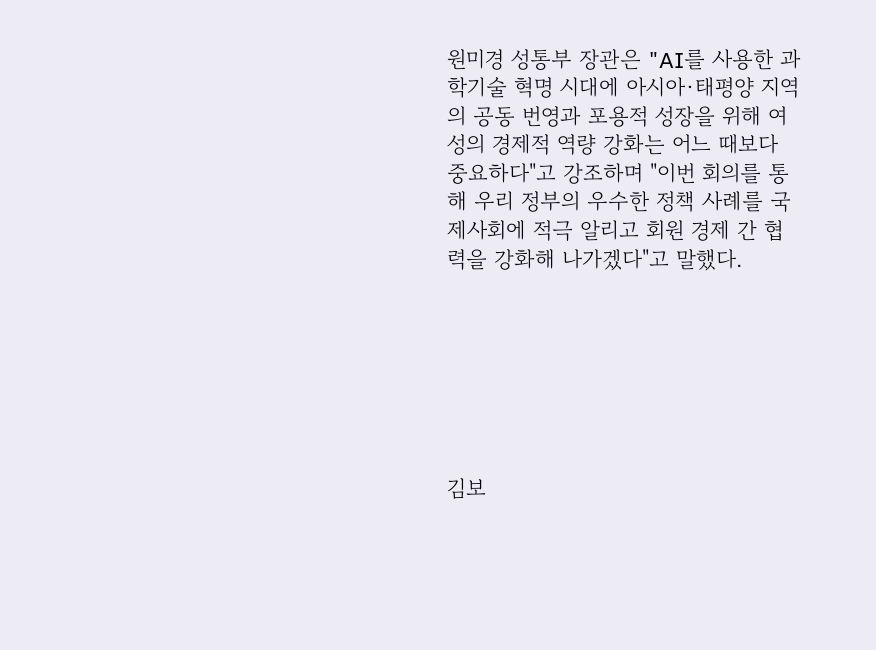원미경 성통부 장관은 "AI를 사용한 과학기술 혁명 시대에 아시아·태평양 지역의 공동 번영과 포용적 성장을 위해 여성의 경제적 역량 강화는 어느 때보다 중요하다"고 강조하며 "이번 회의를 통해 우리 정부의 우수한 정책 사례를 국제사회에 적극 알리고 회원 경제 간 협력을 강화해 나가겠다"고 말했다.







김보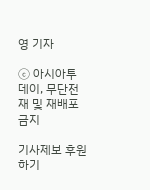영 기자

ⓒ 아시아투데이, 무단전재 및 재배포 금지

기사제보 후원하기